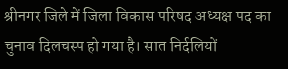श्रीनगर जिले में जिला विकास परिषद अध्यक्ष पद का चुनाव दिलचस्प हो गया है। सात निर्दलियों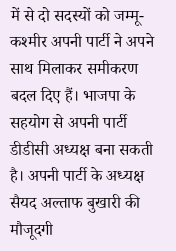में से दो सदस्यों को जम्मू-कश्मीर अपनी पार्टी ने अपने साथ मिलाकर समीकरण बदल दिए हैं। भाजपा के सहयोग से अपनी पार्टी डीडीसी अध्यक्ष बना सकती है। अपनी पार्टी के अध्यक्ष सैयद अल्ताफ बुखारी की मौजूदगी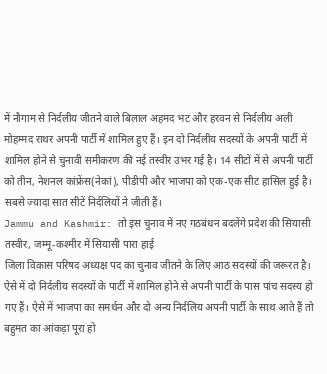में नौगाम से निर्दलीय जीतने वाले बिलाल अहमद भट और हरवन से निर्दलीय अली मोहम्मद राथर अपनी पार्टी में शामिल हुए हैं। इन दो निर्दलीय सदस्यों के अपनी पार्टी में शामिल होने से चुनावी समीकरण की नई तस्वीर उभर गई है। 14 सीटों में से अपनी पार्टी को तीन, नेशनल कांफ्रेंस(नेकां), पीडीपी और भाजपा को एक-एक सीट हासिल हुई है। सबसे ज्यादा सात सीटें निर्दलियों ने जीती हैं।
Jammu and Kashmir: तो इस चुनाव में नए गठबंधन बदलेंगे प्रदेश की सियासी तस्वीर, जम्मू-कश्मीर में सियासी पारा हाई
जिला विकास परिषद अध्यक्ष पद का चुनाव जीतने के लिए आठ सदस्यों की जरूरत है। ऐसे में दो निर्दलीय सदस्यों के पार्टी में शामिल होने से अपनी पार्टी के पास पांच सदस्य हो गए हैं। ऐसे में भाजपा का समर्थन और दो अन्य निर्दलिय अपनी पार्टी के साथ आते हैं तो बहुमत का आंकड़ा पूरा हो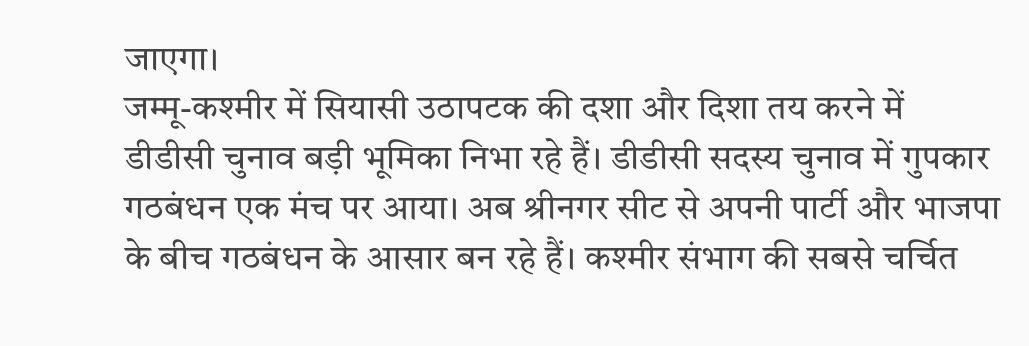जाएगा।
जम्मू-कश्मीर में सियासी उठापटक की दशा और दिशा तय करने में डीडीसी चुनाव बड़ी भूमिका निभा रहे हैं। डीडीसी सदस्य चुनाव में गुपकार गठबंधन एक मंच पर आया। अब श्रीनगर सीट से अपनी पार्टी और भाजपा के बीच गठबंधन के आसार बन रहे हैं। कश्मीर संभाग की सबसे चर्चित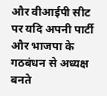और वीआईपी सीट पर यदि अपनी पार्टी और भाजपा के गठबंधन से अध्यक्ष बनते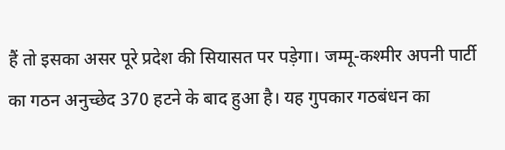हैं तो इसका असर पूरे प्रदेश की सियासत पर पड़ेगा। जम्मू-कश्मीर अपनी पार्टी का गठन अनुच्छेद 370 हटने के बाद हुआ है। यह गुपकार गठबंधन का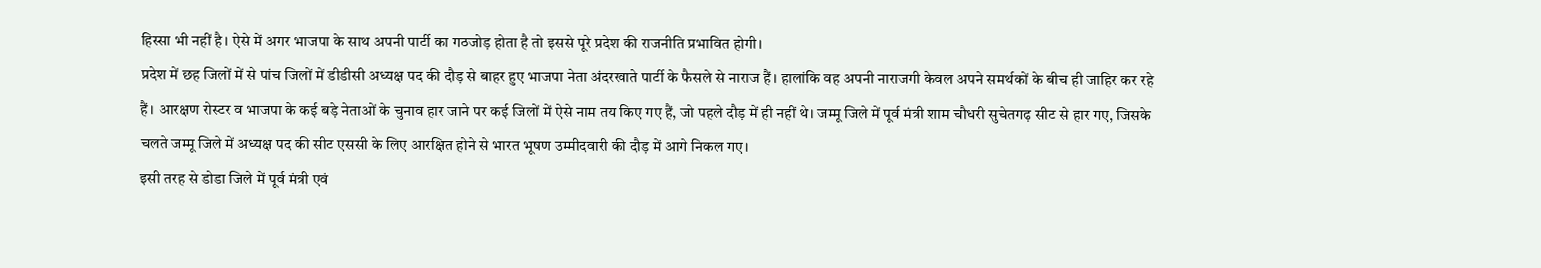हिस्सा भी नहीं है। ऐसे में अगर भाजपा के साथ अपनी पार्टी का गठजोड़ होता है तो इससे पूरे प्रदेश की राजनीति प्रभावित होगी।
प्रदेश में छह जिलों में से पांच जिलों में डीडीसी अध्यक्ष पद की दौड़ से बाहर हुए भाजपा नेता अंदरखाते पार्टी के फैसले से नाराज हैं। हालांकि वह अपनी नाराजगी केवल अपने समर्थकों के बीच ही जाहिर कर रहे हैं। आरक्षण रोस्टर व भाजपा के कई बड़े नेताओं के चुनाव हार जाने पर कई जिलों में ऐसे नाम तय किए गए हैं, जो पहले दौड़ में ही नहीं थे। जम्मू जिले में पूर्व मंत्री शाम चौधरी सुचेतगढ़ सीट से हार गए, जिसके चलते जम्मू जिले में अध्यक्ष पद की सीट एससी के लिए आरक्षित होने से भारत भूषण उम्मीदवारी की दौड़ में आगे निकल गए।
इसी तरह से डोडा जिले में पूर्व मंत्री एवं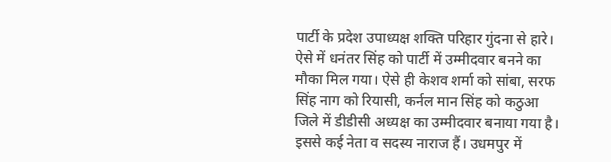पार्टी के प्रदेश उपाध्यक्ष शक्ति परिहार गुंदना से हारे। ऐसे में धनंतर सिंह को पार्टी में उम्मीदवार बनने का मौका मिल गया। ऐसे ही केशव शर्मा को सांबा, सरफ सिंह नाग को रियासी, कर्नल मान सिंह को कठुआ जिले में डीडीसी अध्यक्ष का उम्मीदवार बनाया गया है। इससे कई नेता व सदस्य नाराज हैं। उधमपुर में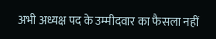अभी अध्यक्ष पद के उम्मीदवार का फैसला नहीं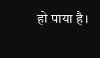हो पाया है।